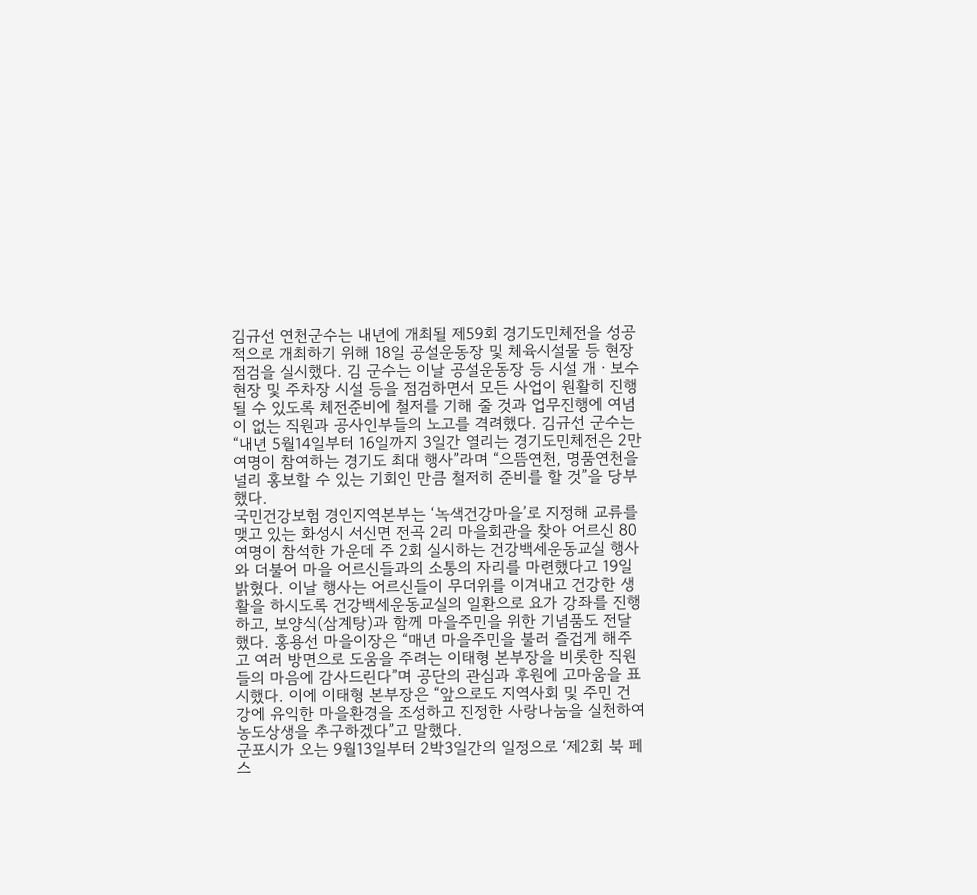김규선 연천군수는 내년에 개최될 제59회 경기도민체전을 성공적으로 개최하기 위해 18일 공설운동장 및 체육시설물 등 현장점검을 실시했다. 김 군수는 이날 공설운동장 등 시설 개ㆍ보수 현장 및 주차장 시설 등을 점검하면서 모든 사업이 원활히 진행될 수 있도록 체전준비에 철저를 기해 줄 것과 업무진행에 여념이 없는 직원과 공사인부들의 노고를 격려했다. 김규선 군수는 “내년 5월14일부터 16일까지 3일간 열리는 경기도민체전은 2만여명이 참여하는 경기도 최대 행사”라며 “으뜸연천, 명품연천을 널리 홍보할 수 있는 기회인 만큼 철저히 준비를 할 것”을 당부했다.
국민건강보험 경인지역본부는 ‘녹색건강마을’로 지정해 교류를 맺고 있는 화성시 서신면 전곡 2리 마을회관을 찾아 어르신 80여명이 참석한 가운데 주 2회 실시하는 건강백세운동교실 행사와 더불어 마을 어르신들과의 소통의 자리를 마련했다고 19일 밝혔다. 이날 행사는 어르신들이 무더위를 이겨내고 건강한 생활을 하시도록 건강백세운동교실의 일환으로 요가 강좌를 진행하고, 보양식(삼계탕)과 함께 마을주민을 위한 기념품도 전달했다. 홍용선 마을이장은 “매년 마을주민을 불러 즐겁게 해주고 여러 방면으로 도움을 주려는 이태형 본부장을 비롯한 직원들의 마음에 감사드린다”며 공단의 관심과 후원에 고마움을 표시했다. 이에 이태형 본부장은 “앞으로도 지역사회 및 주민 건강에 유익한 마을환경을 조성하고 진정한 사랑나눔을 실천하여 농도상생을 추구하겠다”고 말했다.
군포시가 오는 9월13일부터 2박3일간의 일정으로 ‘제2회 북 페스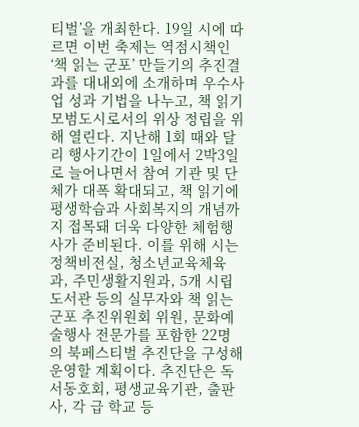티벌’을 개최한다. 19일 시에 따르면 이번 축제는 역점시책인 ‘책 읽는 군포’ 만들기의 추진결과를 대내외에 소개하며 우수사업 성과 기법을 나누고, 책 읽기 모범도시로서의 위상 정립을 위해 열린다. 지난해 1회 때와 달리 행사기간이 1일에서 2박3일로 늘어나면서 참여 기관 및 단체가 대폭 확대되고, 책 읽기에 평생학습과 사회복지의 개념까지 접목돼 더욱 다양한 체험행사가 준비된다. 이를 위해 시는 정책비전실, 청소년교육체육과, 주민생활지원과, 5개 시립도서관 등의 실무자와 책 읽는 군포 추진위원회 위원, 문화예술행사 전문가를 포함한 22명의 북페스티벌 추진단을 구성해 운영할 계획이다. 추진단은 독서동호회, 평생교육기관, 출판사, 각 급 학교 등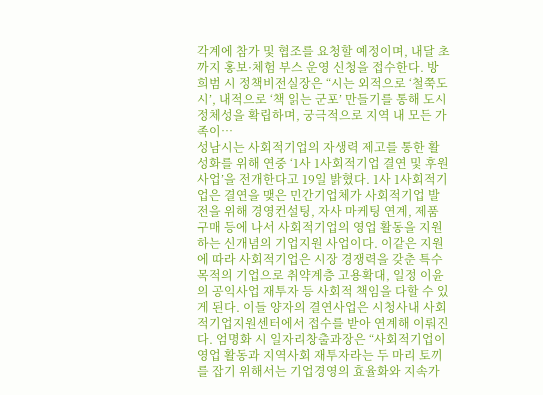각계에 참가 및 협조를 요청할 예정이며, 내달 초까지 홍보·체험 부스 운영 신청을 접수한다. 방희범 시 정책비전실장은 “시는 외적으로 ‘철쭉도시’, 내적으로 ‘책 읽는 군포’ 만들기를 통해 도시 정체성을 확립하며, 궁극적으로 지역 내 모든 가족이…
성남시는 사회적기업의 자생력 제고를 통한 활성화를 위해 연중 ‘1사 1사회적기업 결연 및 후원사업’을 전개한다고 19일 밝혔다. 1사 1사회적기업은 결연을 맺은 민간기업체가 사회적기업 발전을 위해 경영컨설팅, 자사 마케팅 연계, 제품구매 등에 나서 사회적기업의 영업 활동을 지원하는 신개념의 기업지원 사업이다. 이같은 지원에 따라 사회적기업은 시장 경쟁력을 갖춘 특수 목적의 기업으로 취약계층 고용확대, 일정 이윤의 공익사업 재투자 등 사회적 책임을 다할 수 있게 된다. 이들 양자의 결연사업은 시청사내 사회적기업지원센터에서 접수를 받아 연계해 이뤄진다. 엄명화 시 일자리창출과장은 “사회적기업이 영업 활동과 지역사회 재투자라는 두 마리 토끼를 잡기 위해서는 기업경영의 효율화와 지속가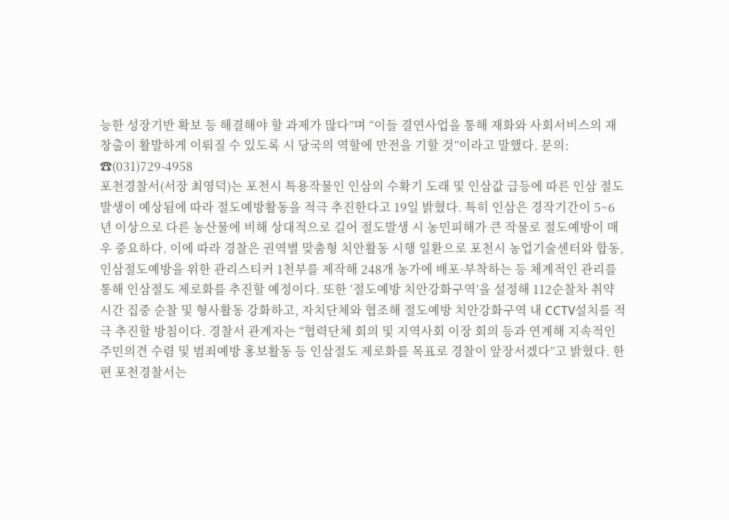능한 성장기반 확보 등 해결해야 할 과제가 많다”며 “이들 결연사업을 통해 재화와 사회서비스의 재창출이 활발하게 이뤄질 수 있도록 시 당국의 역할에 만전을 기할 것”이라고 말했다. 문의: ☎(031)729-4958
포천경찰서(서장 최영덕)는 포천시 특용작물인 인삼의 수확기 도래 및 인삼값 급등에 따른 인삼 절도 발생이 예상됨에 따라 절도예방활동을 적극 추진한다고 19일 밝혔다. 특히 인삼은 경작기간이 5~6년 이상으로 다른 농산물에 비해 상대적으로 길어 절도발생 시 농민피해가 큰 작물로 절도예방이 매우 중요하다. 이에 따라 경찰은 권역별 맞춤형 치안활동 시행 일환으로 포천시 농업기술센터와 합동, 인삼절도예방을 위한 관리스티커 1천부를 제작해 248개 농가에 배포·부착하는 등 체계적인 관리를 통해 인삼절도 제로화를 추진할 예정이다. 또한 ‘절도예방 치안강화구역’을 설정해 112순찰차 취약시간 집중 순찰 및 형사활동 강화하고, 자치단체와 협조해 절도예방 치안강화구역 내 CCTV설치를 적극 추진할 방침이다. 경찰서 관계자는 “협력단체 회의 및 지역사회 이장 회의 등과 연계해 지속적인 주민의견 수렴 및 범죄예방 홍보활동 등 인삼절도 제로화를 목표로 경찰이 앞장서겠다”고 밝혔다. 한편 포천경찰서는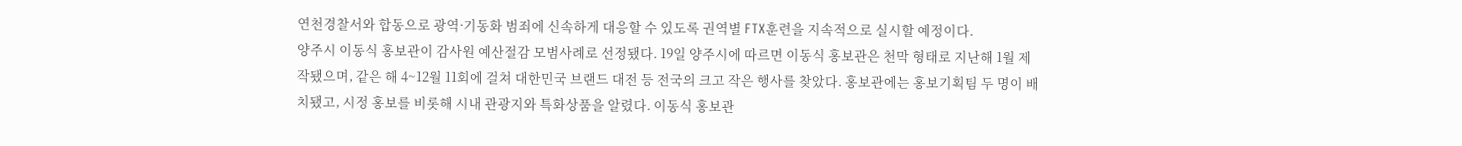연천경찰서와 합동으로 광역·기동화 범죄에 신속하게 대응할 수 있도록 권역별 FTX훈련을 지속적으로 실시할 예정이다.
양주시 이동식 홍보관이 감사원 예산절감 모범사례로 선정됐다. 19일 양주시에 따르면 이동식 홍보관은 천막 형태로 지난해 1월 제작됐으며, 같은 해 4~12월 11회에 걸쳐 대한민국 브랜드 대전 등 전국의 크고 작은 행사를 찾았다. 홍보관에는 홍보기획팀 두 명이 배치됐고, 시정 홍보를 비롯해 시내 관광지와 특화상품을 알렸다. 이동식 홍보관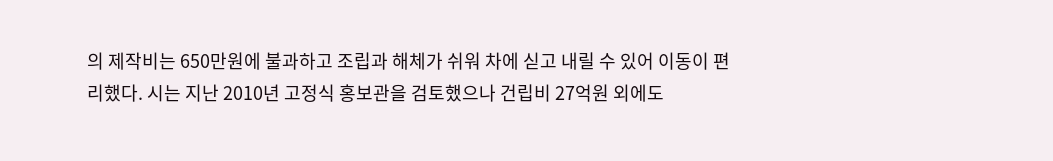의 제작비는 650만원에 불과하고 조립과 해체가 쉬워 차에 싣고 내릴 수 있어 이동이 편리했다. 시는 지난 2010년 고정식 홍보관을 검토했으나 건립비 27억원 외에도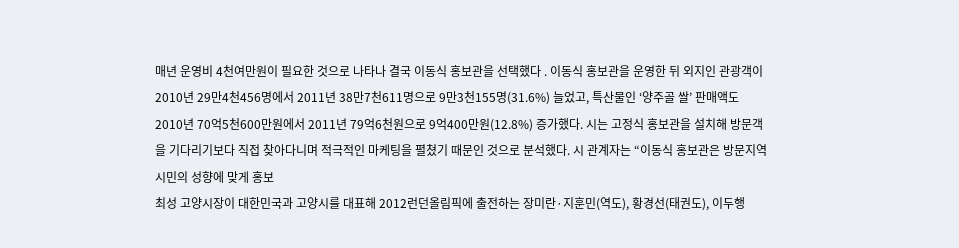매년 운영비 4천여만원이 필요한 것으로 나타나 결국 이동식 홍보관을 선택했다 . 이동식 홍보관을 운영한 뒤 외지인 관광객이 2010년 29만4천456명에서 2011년 38만7천611명으로 9만3천155명(31.6%) 늘었고, 특산물인 ‘양주골 쌀’ 판매액도 2010년 70억5천600만원에서 2011년 79억6천원으로 9억400만원(12.8%) 증가했다. 시는 고정식 홍보관을 설치해 방문객을 기다리기보다 직접 찾아다니며 적극적인 마케팅을 펼쳤기 때문인 것으로 분석했다. 시 관계자는 “이동식 홍보관은 방문지역 시민의 성향에 맞게 홍보
최성 고양시장이 대한민국과 고양시를 대표해 2012런던올림픽에 출전하는 장미란·지훈민(역도), 황경선(태권도), 이두행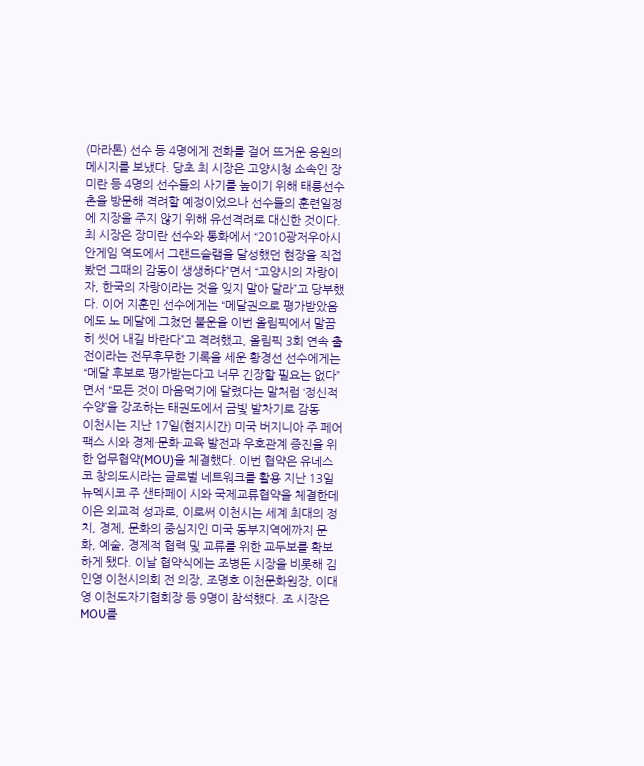(마라톤) 선수 등 4명에게 전화를 걸어 뜨거운 응원의 메시지를 보냈다. 당초 최 시장은 고양시청 소속인 장미란 등 4명의 선수들의 사기를 높이기 위해 태릉선수촌을 방문해 격려할 예정이었으나 선수들의 훈련일정에 지장을 주지 않기 위해 유선격려로 대신한 것이다. 최 시장은 장미란 선수와 통화에서 “2010광저우아시안게임 역도에서 그랜드슬램을 달성했던 현장을 직접 봤던 그때의 감동이 생생하다”면서 “고양시의 자랑이자, 한국의 자랑이라는 것을 잊지 말아 달라”고 당부했다. 이어 지훈민 선수에게는 “메달권으로 평가받았음에도 노 메달에 그쳤던 불운을 이번 올림픽에서 말끔히 씻어 내길 바란다”고 격려했고, 올림픽 3회 연속 출전이라는 전무후무한 기록을 세운 황경선 선수에게는 “메달 후보로 평가받는다고 너무 긴장할 필요는 없다”면서 “모든 것이 마음먹기에 달렸다는 말처럼 ‘정신적 수양’을 강조하는 태권도에서 금빛 발차기로 감동
이천시는 지난 17일(현지시간) 미국 버지니아 주 페어팩스 시와 경제·문화·교육 발전과 우호관계 증진을 위한 업무협약(MOU)을 체결했다. 이번 협약은 유네스코 창의도시라는 글로벌 네트워크를 활용 지난 13일 뉴멕시코 주 샌타페이 시와 국제교류협약을 체결한데 이은 외교적 성과로, 이로써 이천시는 세계 최대의 정치, 경제, 문화의 중심지인 미국 동부지역에까지 문화, 예술, 경제적 협력 및 교류를 위한 교두보를 확보하게 됐다. 이날 협약식에는 조병돈 시장을 비롯해 김인영 이천시의회 전 의장, 조명호 이천문화원장, 이대영 이천도자기협회장 등 9명이 참석했다. 조 시장은 MOU를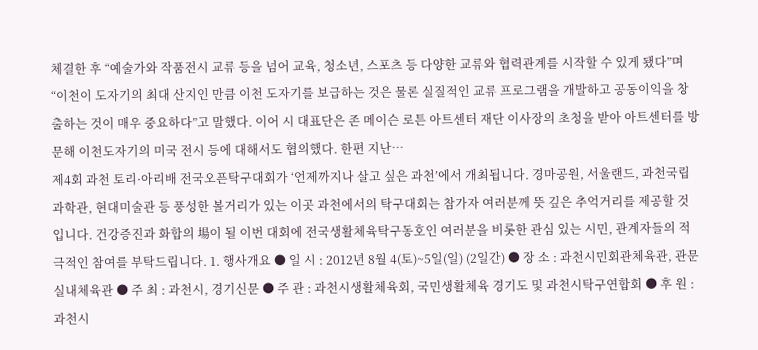체결한 후 “예술가와 작품전시 교류 등을 넘어 교육, 청소년, 스포츠 등 다양한 교류와 협력관계를 시작할 수 있게 됐다”며 “이천이 도자기의 최대 산지인 만큼 이천 도자기를 보급하는 것은 물론 실질적인 교류 프로그램을 개발하고 공동이익을 창출하는 것이 매우 중요하다”고 말했다. 이어 시 대표단은 존 메이슨 로튼 아트센터 재단 이사장의 초청을 받아 아트센터를 방문해 이천도자기의 미국 전시 등에 대해서도 협의했다. 한편 지난…
제4회 과천 토리·아리배 전국오픈탁구대회가 ‘언제까지나 살고 싶은 과천’에서 개최됩니다. 경마공원, 서울랜드, 과천국립과학관, 현대미술관 등 풍성한 볼거리가 있는 이곳 과천에서의 탁구대회는 참가자 여러분께 뜻 깊은 추억거리를 제공할 것 입니다. 건강증진과 화합의 場이 될 이번 대회에 전국생활체육탁구동호인 여러분을 비롯한 관심 있는 시민, 관계자들의 적극적인 참여를 부탁드립니다. 1. 행사개요 ● 일 시 : 2012년 8월 4(토)~5일(일) (2일간) ● 장 소 : 과천시민회관체육관, 관문실내체육관 ● 주 최 : 과천시, 경기신문 ● 주 관 : 과천시생활체육회, 국민생활체육 경기도 및 과천시탁구연합회 ● 후 원 : 과천시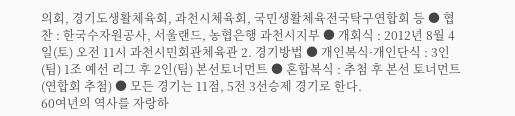의회, 경기도생활체육회, 과천시체육회, 국민생활체육전국탁구연합회 등 ● 협 찬 : 한국수자원공사, 서울랜드, 농협은행 과천시지부 ● 개회식 : 2012년 8월 4일(토) 오전 11시 과천시민회관체육관 2. 경기방법 ● 개인복식·개인단식 : 3인(팀) 1조 예선 리그 후 2인(팀) 본선토너먼트 ● 혼합복식 : 추첨 후 본선 토너먼트(연합회 추첨) ● 모든 경기는 11점, 5전 3선승제 경기로 한다.
60여년의 역사를 자랑하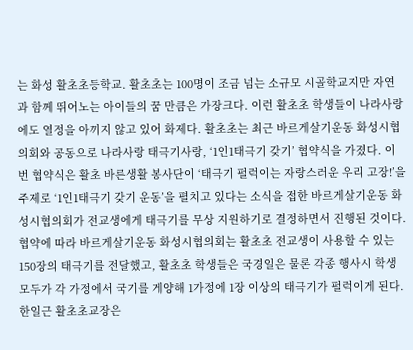는 화성 활초초등학교. 활초초는 100명이 조금 넘는 소규모 시골학교지만 자연과 함께 뛰어노는 아이들의 꿈 만큼은 가장크다. 이런 활초초 학생들이 나라사랑에도 열정을 아끼지 않고 있어 화제다. 활초초는 최근 바르게살기운동 화성시협의회와 공동으로 나라사랑 태극기사랑, ‘1인1태극기 갖기’ 협약식을 가졌다. 이번 협약식은 활초 바른생활 봉사단이 ‘태극기 펄럭이는 자랑스러운 우리 고장!’을 주제로 ‘1인1태극기 갖기 운동’을 펼치고 있다는 소식을 접한 바르게살기운동 화성시협의회가 전교생에게 태극기를 무상 지원하기로 결정하면서 진행된 것이다. 협약에 따라 바르게살기운동 화성시협의회는 활초초 전교생이 사용할 수 있는 150장의 태극기를 전달했고, 활초초 학생들은 국경일은 물론 각종 행사시 학생 모두가 각 가정에서 국기를 게양해 1가정에 1장 이상의 태극기가 펄럭이게 된다. 한일근 활초초교장은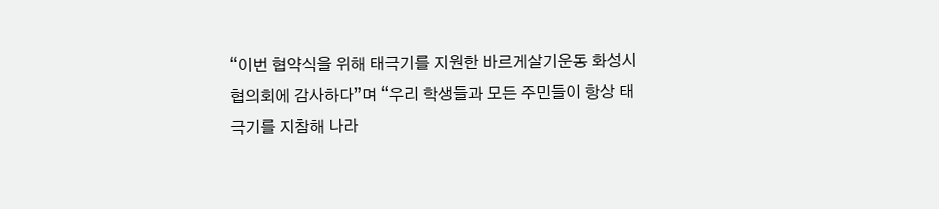“이번 협약식을 위해 태극기를 지원한 바르게살기운동 화성시협의회에 감사하다”며 “우리 학생들과 모든 주민들이 항상 태극기를 지참해 나라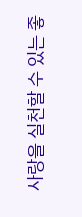사랑을 실천할 수 있는 좋